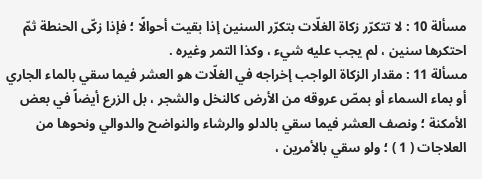مسألة 10 : لا تتكرّر زكاة الغلّات بتكرّر السنين إذا بقيت أحوالًا ؛ فإذا زكّى الحنطة ثمّ احتكرها سنين ، لم يجب عليه شيء ، وكذا التمر وغيره .
مسألة 11 : مقدار الزكاة الواجب إخراجه في الغلّات هو العشر فيما سقي بالماء الجاري أو بماء السماء أو بمصّ عروقه من الأرض كالنخل والشجر ، بل الزرع أيضاً في بعض الأمكنة ؛ ونصف العشر فيما سقي بالدلو والرشاء والنواضح والدوالي ونحوها من العلاجات ( 1 ) ؛ ولو سقي بالأمرين ،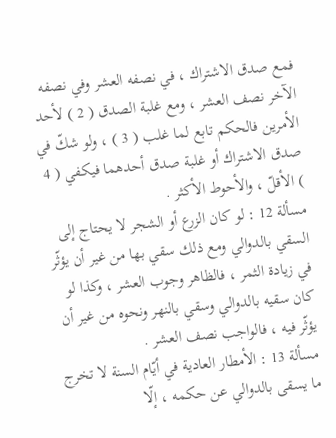فمع صدق الاشتراك ، في نصفه العشر وفي نصفه الآخر نصف العشر ، ومع غلبة الصدق ( 2 ) لأحد الأمرين فالحكم تابع لما غلب ( 3 ) ، ولو شكّ في صدق الاشتراك أو غلبة صدق أحدهما فيكفي ( 4 ) الأقلّ ، والأحوط الأكثر .
مسألة 12 : لو كان الزرع أو الشجر لا يحتاج إلى السقي بالدوالي ومع ذلك سقي بها من غير أن يؤثّر في زيادة الثمر ، فالظاهر وجوب العشر ، وكذا لو كان سقيه بالدوالي وسقي بالنهر ونحوه من غير أن يؤثّر فيه ، فالواجب نصف العشر .
مسألة 13 : الأمطار العادية في أيّام السنة لا تخرج ما يسقى بالدوالي عن حكمه ، إلّا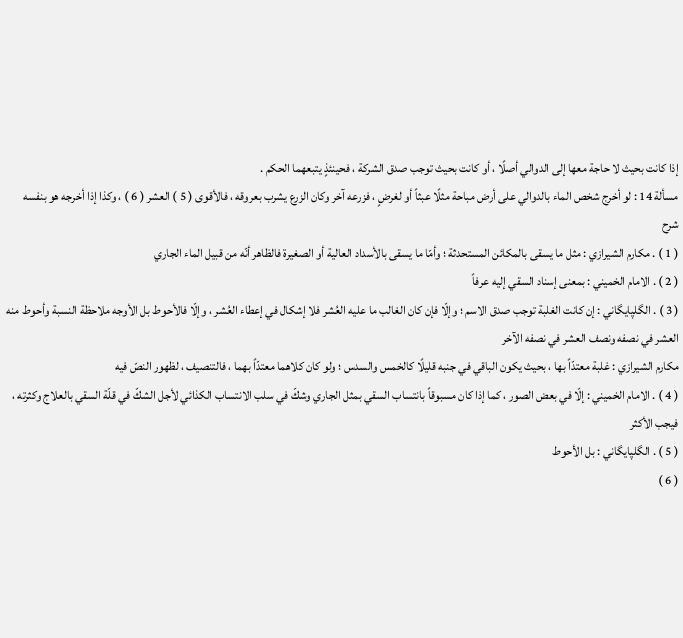إذا كانت بحيث لا حاجة معها إلى الدوالي أصلًا ، أو كانت بحيث توجب صدق الشركة ، فحينئذٍ يتبعهما الحكم .
مسألة 14 : لو أخرج شخص الماء بالدوالي على أرض مباحة مثلًا عبثاً أو لغرضٍ ، فزرعه آخر وكان الزرع يشرب بعروقه ، فالأقوى ( 5 ) العشر ( 6 ) ، وكذا إذا أخرجه هو بنفسه
شرح
( 1 ) . مكارم الشيرازي : مثل ما يسقى بالمكائن المستحدثة ؛ وأمّا ما يسقى بالأسداد العالية أو الصغيرة فالظاهر أنّه من قبيل الماء الجاري
( 2 ) . الامام الخميني : بمعنى إسناد السقي إليه عرفاً
( 3 ) . الگلپايگاني : إن كانت الغلبة توجب صدق الاسم ؛ وإلّا فإن كان الغالب ما عليه العُشر فلا إشكال في إعطاء العُشر ، وإلّا فالأحوط بل الأوجه ملاحظة النسبة وأحوط منه العشر في نصفه ونصف العشر في نصفه الآخر
مكارم الشيرازي : غلبة معتدّاً بها ، بحيث يكون الباقي في جنبه قليلًا كالخمس والسدس ؛ ولو كان كلاهما معتدّاً بهما ، فالتنصيف ، لظهور النصّ فيه
( 4 ) . الامام الخميني : إلّا في بعض الصور ، كما إذا كان مسبوقاً بانتساب السقي بمثل الجاري وشكّ في سلب الانتساب الكذائي لأجل الشكّ في قلّة السقي بالعلاج وكثرته ، فيجب الأكثر
( 5 ) . الگلپايگاني : بل الأحوط
( 6 )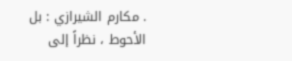. مكارم الشيرازي : بل الأحوط ، نظراً إلى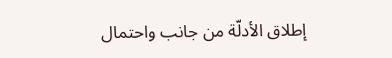إطلاق الأدلّة من جانب واحتمال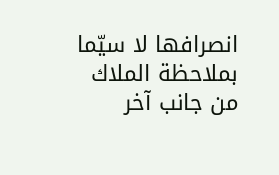انصرافها لا سيّما بملاحظة الملاك من جانب آخر